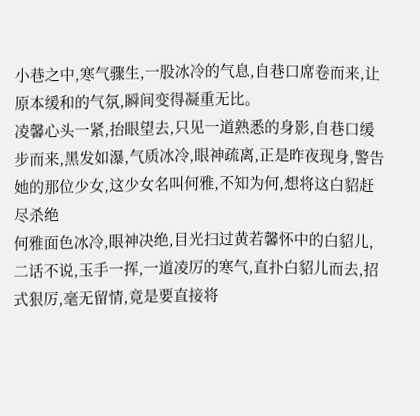小巷之中,寒气骤生,一股冰冷的气息,自巷口席卷而来,让原本缓和的气氛,瞬间变得凝重无比。
凌馨心头一紧,抬眼望去,只见一道熟悉的身影,自巷口缓步而来,黑发如瀑,气质冰冷,眼神疏离,正是昨夜现身,警告她的那位少女,这少女名叫何雅,不知为何,想将这白貂赶尽杀绝
何雅面色冰冷,眼神决绝,目光扫过黄若馨怀中的白貂儿,二话不说,玉手一挥,一道凌厉的寒气,直扑白貂儿而去,招式狠厉,毫无留情,竟是要直接将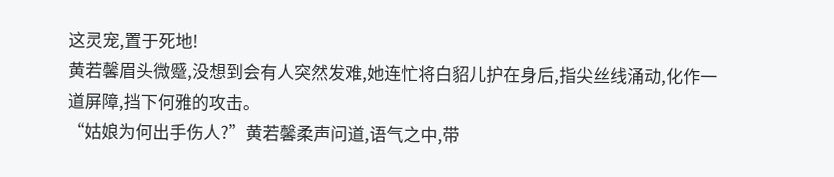这灵宠,置于死地!
黄若馨眉头微蹙,没想到会有人突然发难,她连忙将白貂儿护在身后,指尖丝线涌动,化作一道屏障,挡下何雅的攻击。
“姑娘为何出手伤人?”黄若馨柔声问道,语气之中,带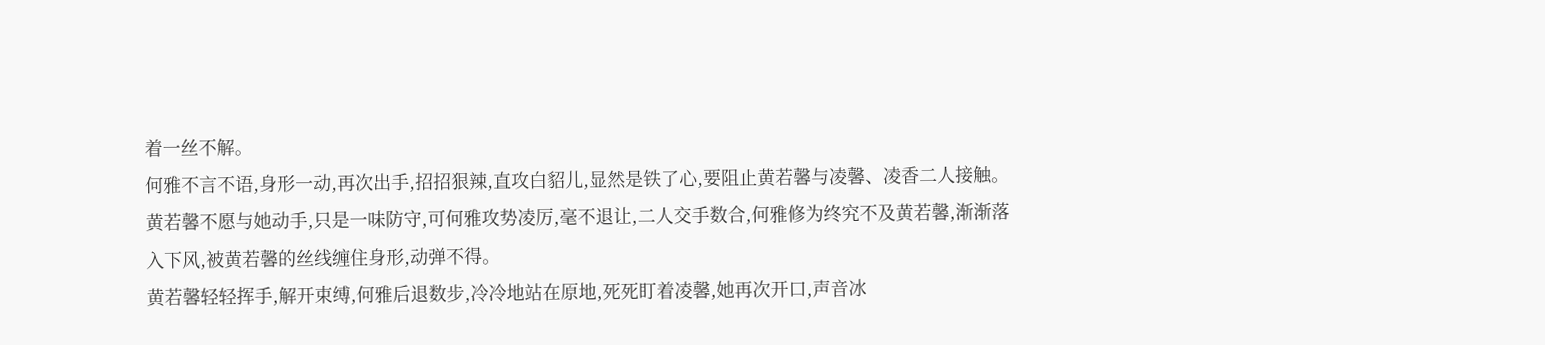着一丝不解。
何雅不言不语,身形一动,再次出手,招招狠辣,直攻白貂儿,显然是铁了心,要阻止黄若馨与凌馨、凌香二人接触。黄若馨不愿与她动手,只是一味防守,可何雅攻势凌厉,毫不退让,二人交手数合,何雅修为终究不及黄若馨,渐渐落入下风,被黄若馨的丝线缠住身形,动弹不得。
黄若馨轻轻挥手,解开束缚,何雅后退数步,冷冷地站在原地,死死盯着凌馨,她再次开口,声音冰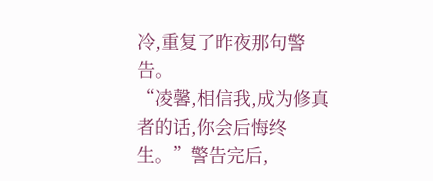冷,重复了昨夜那句警告。
“凌馨,相信我,成为修真者的话,你会后悔终生。”警告完后,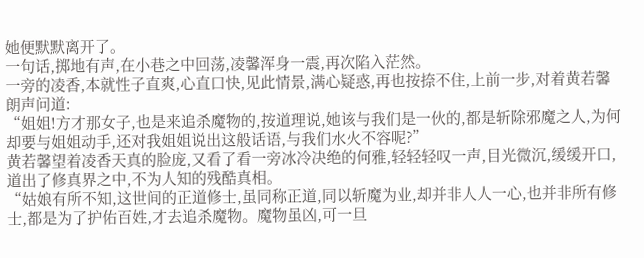她便默默离开了。
一句话,掷地有声,在小巷之中回荡,凌馨浑身一震,再次陷入茫然。
一旁的凌香,本就性子直爽,心直口快,见此情景,满心疑惑,再也按捺不住,上前一步,对着黄若馨朗声问道:
“姐姐!方才那女子,也是来追杀魔物的,按道理说,她该与我们是一伙的,都是斩除邪魔之人,为何却要与姐姐动手,还对我姐姐说出这般话语,与我们水火不容呢?”
黄若馨望着凌香天真的脸庞,又看了看一旁冰冷决绝的何雅,轻轻轻叹一声,目光微沉,缓缓开口,道出了修真界之中,不为人知的残酷真相。
“姑娘有所不知,这世间的正道修士,虽同称正道,同以斩魔为业,却并非人人一心,也并非所有修士,都是为了护佑百姓,才去追杀魔物。魔物虽凶,可一旦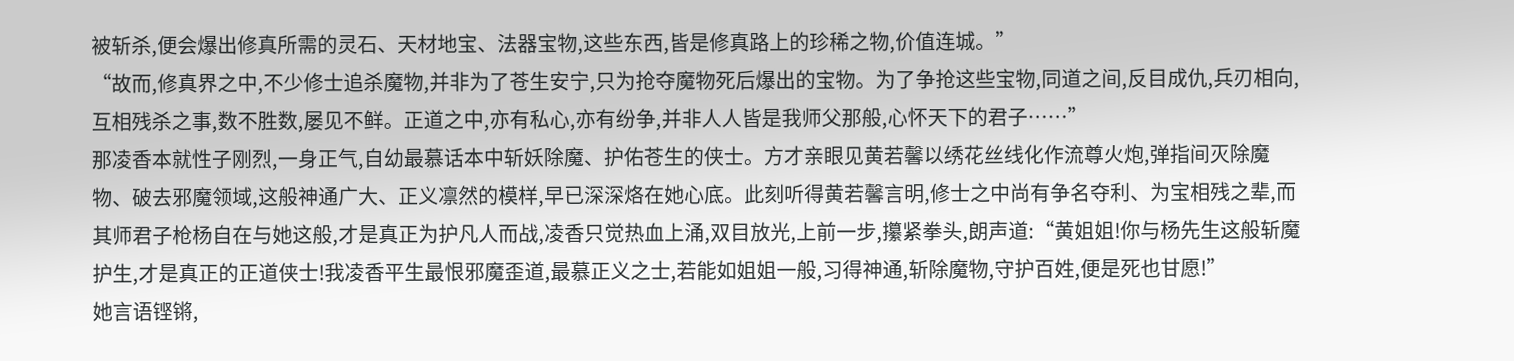被斩杀,便会爆出修真所需的灵石、天材地宝、法器宝物,这些东西,皆是修真路上的珍稀之物,价值连城。”
“故而,修真界之中,不少修士追杀魔物,并非为了苍生安宁,只为抢夺魔物死后爆出的宝物。为了争抢这些宝物,同道之间,反目成仇,兵刃相向,互相残杀之事,数不胜数,屡见不鲜。正道之中,亦有私心,亦有纷争,并非人人皆是我师父那般,心怀天下的君子……”
那凌香本就性子刚烈,一身正气,自幼最慕话本中斩妖除魔、护佑苍生的侠士。方才亲眼见黄若馨以绣花丝线化作流尊火炮,弹指间灭除魔物、破去邪魔领域,这般神通广大、正义凛然的模样,早已深深烙在她心底。此刻听得黄若馨言明,修士之中尚有争名夺利、为宝相残之辈,而其师君子枪杨自在与她这般,才是真正为护凡人而战,凌香只觉热血上涌,双目放光,上前一步,攥紧拳头,朗声道:“黄姐姐!你与杨先生这般斩魔护生,才是真正的正道侠士!我凌香平生最恨邪魔歪道,最慕正义之士,若能如姐姐一般,习得神通,斩除魔物,守护百姓,便是死也甘愿!”
她言语铿锵,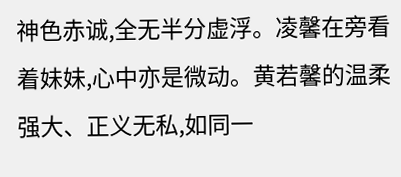神色赤诚,全无半分虚浮。凌馨在旁看着妹妹,心中亦是微动。黄若馨的温柔强大、正义无私,如同一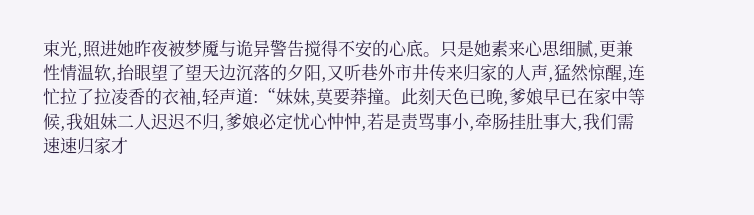束光,照进她昨夜被梦魇与诡异警告搅得不安的心底。只是她素来心思细腻,更兼性情温软,抬眼望了望天边沉落的夕阳,又听巷外市井传来归家的人声,猛然惊醒,连忙拉了拉凌香的衣袖,轻声道:“妹妹,莫要莽撞。此刻天色已晚,爹娘早已在家中等候,我姐妹二人迟迟不归,爹娘必定忧心忡忡,若是责骂事小,牵肠挂肚事大,我们需速速归家才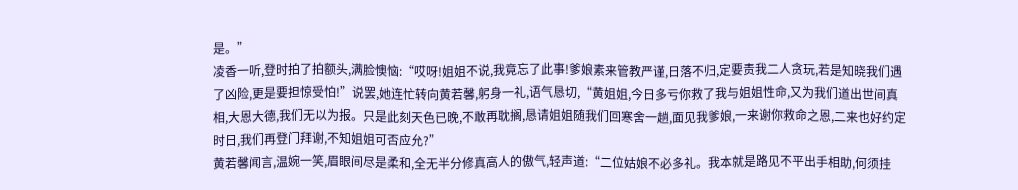是。”
凌香一听,登时拍了拍额头,满脸懊恼:“哎呀!姐姐不说,我竟忘了此事!爹娘素来管教严谨,日落不归,定要责我二人贪玩,若是知晓我们遇了凶险,更是要担惊受怕!”说罢,她连忙转向黄若馨,躬身一礼,语气恳切,“黄姐姐,今日多亏你救了我与姐姐性命,又为我们道出世间真相,大恩大德,我们无以为报。只是此刻天色已晚,不敢再耽搁,恳请姐姐随我们回寒舍一趟,面见我爹娘,一来谢你救命之恩,二来也好约定时日,我们再登门拜谢,不知姐姐可否应允?”
黄若馨闻言,温婉一笑,眉眼间尽是柔和,全无半分修真高人的傲气,轻声道:“二位姑娘不必多礼。我本就是路见不平出手相助,何须挂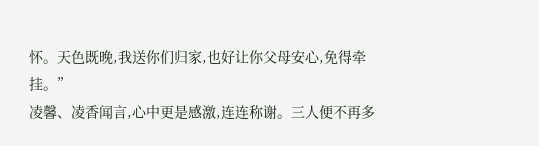怀。天色既晚,我送你们归家,也好让你父母安心,免得牵挂。”
凌馨、凌香闻言,心中更是感激,连连称谢。三人便不再多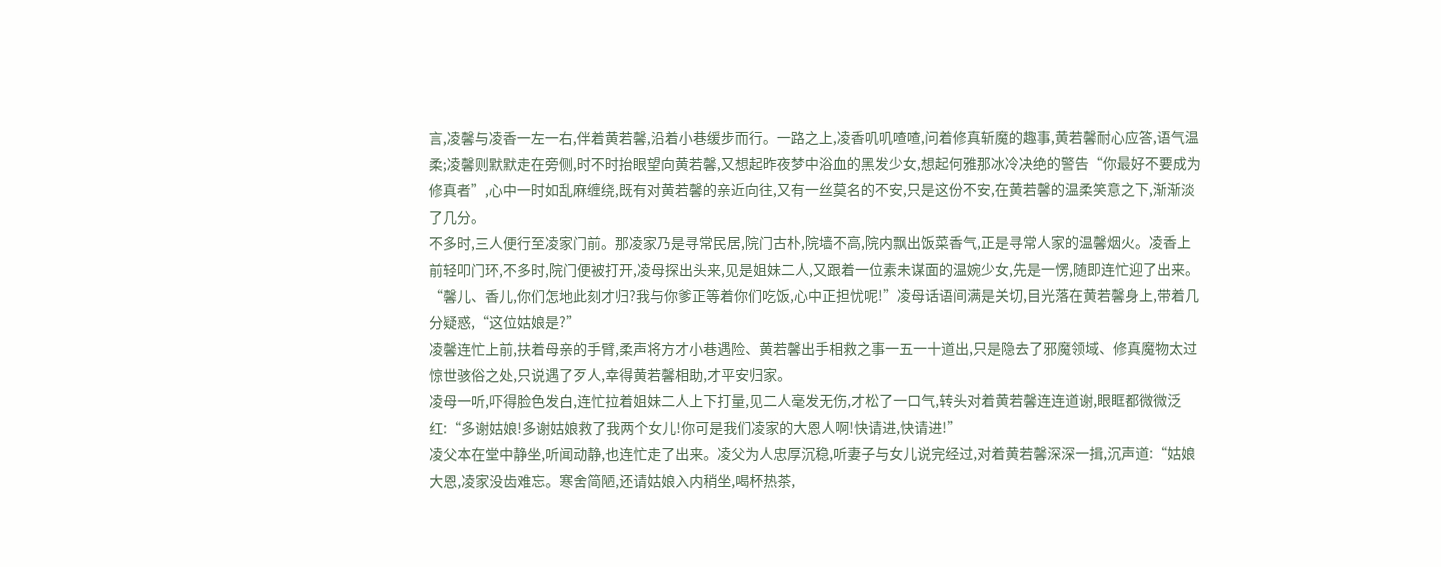言,凌馨与凌香一左一右,伴着黄若馨,沿着小巷缓步而行。一路之上,凌香叽叽喳喳,问着修真斩魔的趣事,黄若馨耐心应答,语气温柔;凌馨则默默走在旁侧,时不时抬眼望向黄若馨,又想起昨夜梦中浴血的黑发少女,想起何雅那冰冷决绝的警告“你最好不要成为修真者”,心中一时如乱麻缠绕,既有对黄若馨的亲近向往,又有一丝莫名的不安,只是这份不安,在黄若馨的温柔笑意之下,渐渐淡了几分。
不多时,三人便行至凌家门前。那凌家乃是寻常民居,院门古朴,院墙不高,院内飘出饭菜香气,正是寻常人家的温馨烟火。凌香上前轻叩门环,不多时,院门便被打开,凌母探出头来,见是姐妹二人,又跟着一位素未谋面的温婉少女,先是一愣,随即连忙迎了出来。
“馨儿、香儿,你们怎地此刻才归?我与你爹正等着你们吃饭,心中正担忧呢!”凌母话语间满是关切,目光落在黄若馨身上,带着几分疑惑,“这位姑娘是?”
凌馨连忙上前,扶着母亲的手臂,柔声将方才小巷遇险、黄若馨出手相救之事一五一十道出,只是隐去了邪魔领域、修真魔物太过惊世骇俗之处,只说遇了歹人,幸得黄若馨相助,才平安归家。
凌母一听,吓得脸色发白,连忙拉着姐妹二人上下打量,见二人毫发无伤,才松了一口气,转头对着黄若馨连连道谢,眼眶都微微泛红:“多谢姑娘!多谢姑娘救了我两个女儿!你可是我们凌家的大恩人啊!快请进,快请进!”
凌父本在堂中静坐,听闻动静,也连忙走了出来。凌父为人忠厚沉稳,听妻子与女儿说完经过,对着黄若馨深深一揖,沉声道:“姑娘大恩,凌家没齿难忘。寒舍简陋,还请姑娘入内稍坐,喝杯热茶,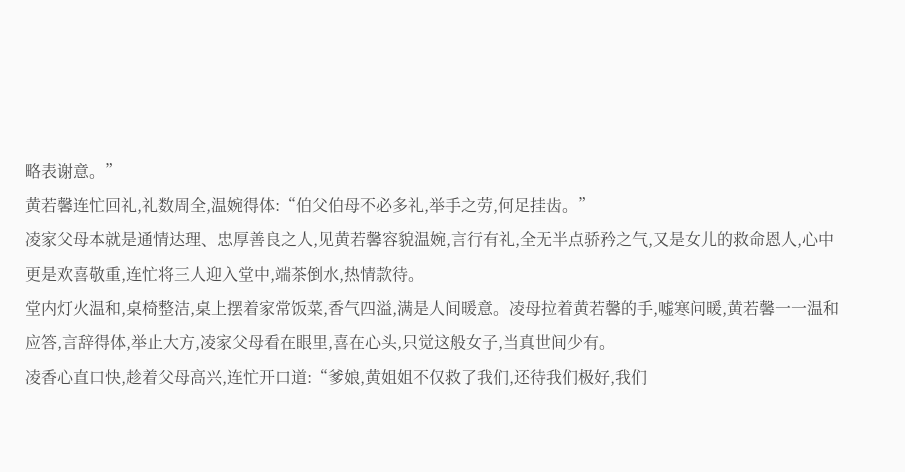略表谢意。”
黄若馨连忙回礼,礼数周全,温婉得体:“伯父伯母不必多礼,举手之劳,何足挂齿。”
凌家父母本就是通情达理、忠厚善良之人,见黄若馨容貌温婉,言行有礼,全无半点骄矜之气,又是女儿的救命恩人,心中更是欢喜敬重,连忙将三人迎入堂中,端茶倒水,热情款待。
堂内灯火温和,桌椅整洁,桌上摆着家常饭菜,香气四溢,满是人间暖意。凌母拉着黄若馨的手,嘘寒问暖,黄若馨一一温和应答,言辞得体,举止大方,凌家父母看在眼里,喜在心头,只觉这般女子,当真世间少有。
凌香心直口快,趁着父母高兴,连忙开口道:“爹娘,黄姐姐不仅救了我们,还待我们极好,我们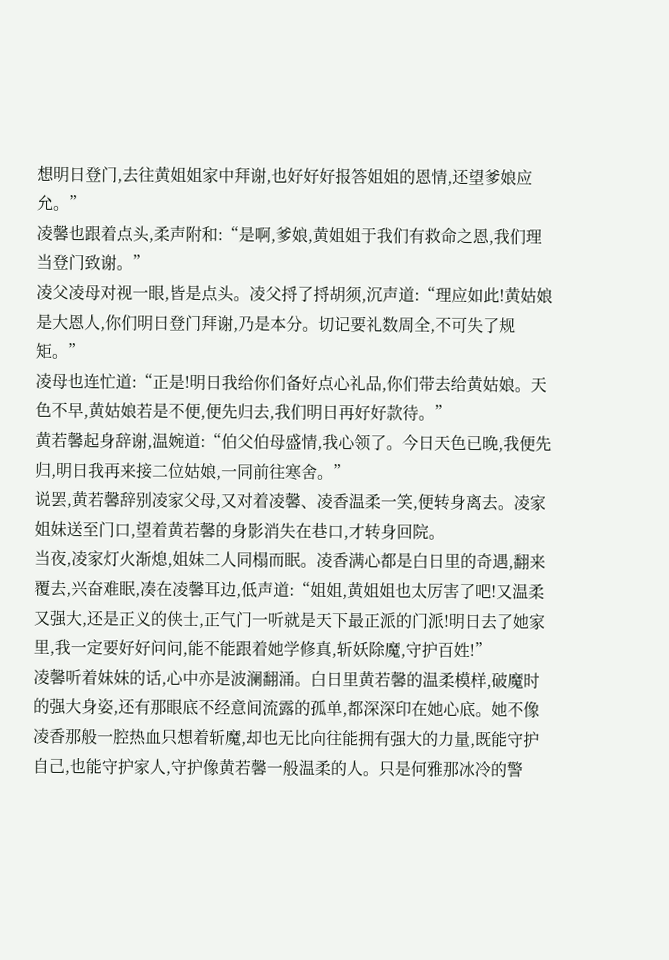想明日登门,去往黄姐姐家中拜谢,也好好好报答姐姐的恩情,还望爹娘应允。”
凌馨也跟着点头,柔声附和:“是啊,爹娘,黄姐姐于我们有救命之恩,我们理当登门致谢。”
凌父凌母对视一眼,皆是点头。凌父捋了捋胡须,沉声道:“理应如此!黄姑娘是大恩人,你们明日登门拜谢,乃是本分。切记要礼数周全,不可失了规矩。”
凌母也连忙道:“正是!明日我给你们备好点心礼品,你们带去给黄姑娘。天色不早,黄姑娘若是不便,便先归去,我们明日再好好款待。”
黄若馨起身辞谢,温婉道:“伯父伯母盛情,我心领了。今日天色已晚,我便先归,明日我再来接二位姑娘,一同前往寒舍。”
说罢,黄若馨辞别凌家父母,又对着凌馨、凌香温柔一笑,便转身离去。凌家姐妹送至门口,望着黄若馨的身影消失在巷口,才转身回院。
当夜,凌家灯火渐熄,姐妹二人同榻而眠。凌香满心都是白日里的奇遇,翻来覆去,兴奋难眠,凑在凌馨耳边,低声道:“姐姐,黄姐姐也太厉害了吧!又温柔又强大,还是正义的侠士,正气门一听就是天下最正派的门派!明日去了她家里,我一定要好好问问,能不能跟着她学修真,斩妖除魔,守护百姓!”
凌馨听着妹妹的话,心中亦是波澜翻涌。白日里黄若馨的温柔模样,破魔时的强大身姿,还有那眼底不经意间流露的孤单,都深深印在她心底。她不像凌香那般一腔热血只想着斩魔,却也无比向往能拥有强大的力量,既能守护自己,也能守护家人,守护像黄若馨一般温柔的人。只是何雅那冰冷的警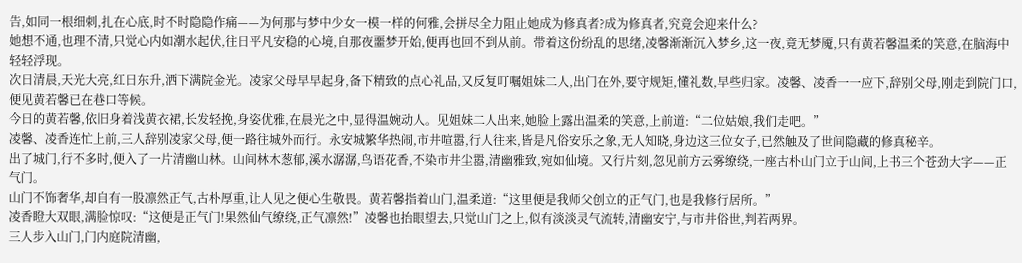告,如同一根细刺,扎在心底,时不时隐隐作痛——为何那与梦中少女一模一样的何雅,会拼尽全力阻止她成为修真者?成为修真者,究竟会迎来什么?
她想不通,也理不清,只觉心内如潮水起伏,往日平凡安稳的心境,自那夜噩梦开始,便再也回不到从前。带着这份纷乱的思绪,凌馨渐渐沉入梦乡,这一夜,竟无梦魇,只有黄若馨温柔的笑意,在脑海中轻轻浮现。
次日清晨,天光大亮,红日东升,洒下满院金光。凌家父母早早起身,备下精致的点心礼品,又反复叮嘱姐妹二人,出门在外,要守规矩,懂礼数,早些归家。凌馨、凌香一一应下,辞别父母,刚走到院门口,便见黄若馨已在巷口等候。
今日的黄若馨,依旧身着浅黄衣裙,长发轻挽,身姿优雅,在晨光之中,显得温婉动人。见姐妹二人出来,她脸上露出温柔的笑意,上前道:“二位姑娘,我们走吧。”
凌馨、凌香连忙上前,三人辞别凌家父母,便一路往城外而行。永安城繁华热闹,市井喧嚣,行人往来,皆是凡俗安乐之象,无人知晓,身边这三位女子,已然触及了世间隐藏的修真秘辛。
出了城门,行不多时,便入了一片清幽山林。山间林木葱郁,溪水潺潺,鸟语花香,不染市井尘嚣,清幽雅致,宛如仙境。又行片刻,忽见前方云雾缭绕,一座古朴山门立于山间,上书三个苍劲大字——正气门。
山门不饰奢华,却自有一股凛然正气,古朴厚重,让人见之便心生敬畏。黄若馨指着山门,温柔道:“这里便是我师父创立的正气门,也是我修行居所。”
凌香瞪大双眼,满脸惊叹:“这便是正气门!果然仙气缭绕,正气凛然!”凌馨也抬眼望去,只觉山门之上,似有淡淡灵气流转,清幽安宁,与市井俗世,判若两界。
三人步入山门,门内庭院清幽,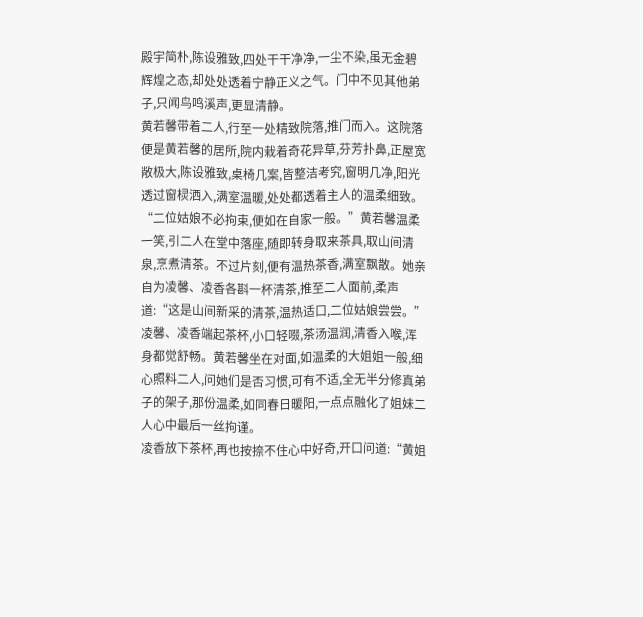殿宇简朴,陈设雅致,四处干干净净,一尘不染,虽无金碧辉煌之态,却处处透着宁静正义之气。门中不见其他弟子,只闻鸟鸣溪声,更显清静。
黄若馨带着二人,行至一处精致院落,推门而入。这院落便是黄若馨的居所,院内栽着奇花异草,芬芳扑鼻,正屋宽敞极大,陈设雅致,桌椅几案,皆整洁考究,窗明几净,阳光透过窗棂洒入,满室温暖,处处都透着主人的温柔细致。
“二位姑娘不必拘束,便如在自家一般。”黄若馨温柔一笑,引二人在堂中落座,随即转身取来茶具,取山间清泉,烹煮清茶。不过片刻,便有温热茶香,满室飘散。她亲自为凌馨、凌香各斟一杯清茶,推至二人面前,柔声道:“这是山间新采的清茶,温热适口,二位姑娘尝尝。”
凌馨、凌香端起茶杯,小口轻啜,茶汤温润,清香入喉,浑身都觉舒畅。黄若馨坐在对面,如温柔的大姐姐一般,细心照料二人,问她们是否习惯,可有不适,全无半分修真弟子的架子,那份温柔,如同春日暖阳,一点点融化了姐妹二人心中最后一丝拘谨。
凌香放下茶杯,再也按捺不住心中好奇,开口问道:“黄姐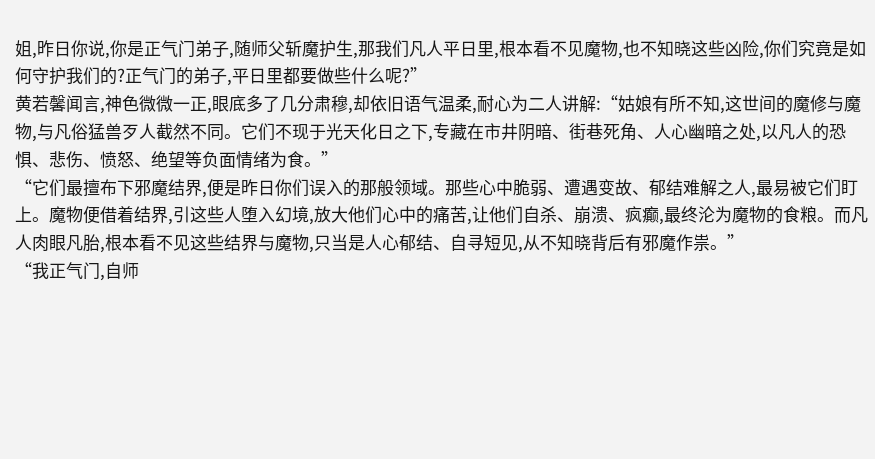姐,昨日你说,你是正气门弟子,随师父斩魔护生,那我们凡人平日里,根本看不见魔物,也不知晓这些凶险,你们究竟是如何守护我们的?正气门的弟子,平日里都要做些什么呢?”
黄若馨闻言,神色微微一正,眼底多了几分肃穆,却依旧语气温柔,耐心为二人讲解:“姑娘有所不知,这世间的魔修与魔物,与凡俗猛兽歹人截然不同。它们不现于光天化日之下,专藏在市井阴暗、街巷死角、人心幽暗之处,以凡人的恐惧、悲伤、愤怒、绝望等负面情绪为食。”
“它们最擅布下邪魔结界,便是昨日你们误入的那般领域。那些心中脆弱、遭遇变故、郁结难解之人,最易被它们盯上。魔物便借着结界,引这些人堕入幻境,放大他们心中的痛苦,让他们自杀、崩溃、疯癫,最终沦为魔物的食粮。而凡人肉眼凡胎,根本看不见这些结界与魔物,只当是人心郁结、自寻短见,从不知晓背后有邪魔作祟。”
“我正气门,自师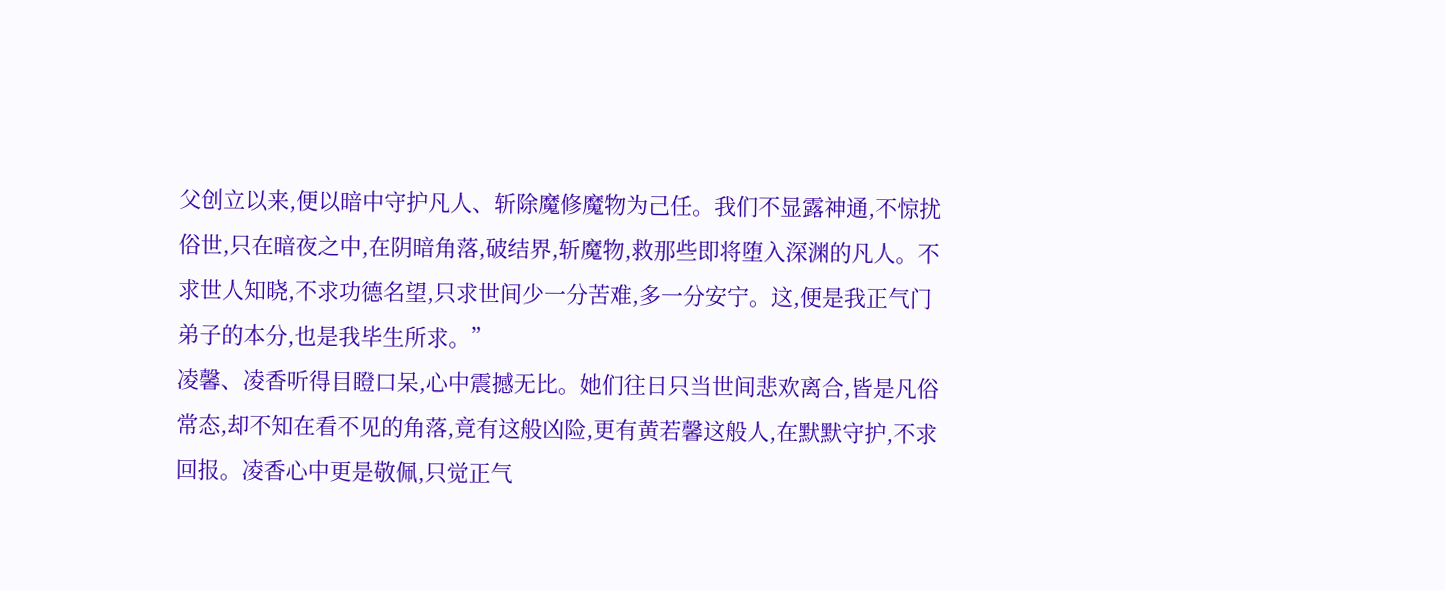父创立以来,便以暗中守护凡人、斩除魔修魔物为己任。我们不显露神通,不惊扰俗世,只在暗夜之中,在阴暗角落,破结界,斩魔物,救那些即将堕入深渊的凡人。不求世人知晓,不求功德名望,只求世间少一分苦难,多一分安宁。这,便是我正气门弟子的本分,也是我毕生所求。”
凌馨、凌香听得目瞪口呆,心中震撼无比。她们往日只当世间悲欢离合,皆是凡俗常态,却不知在看不见的角落,竟有这般凶险,更有黄若馨这般人,在默默守护,不求回报。凌香心中更是敬佩,只觉正气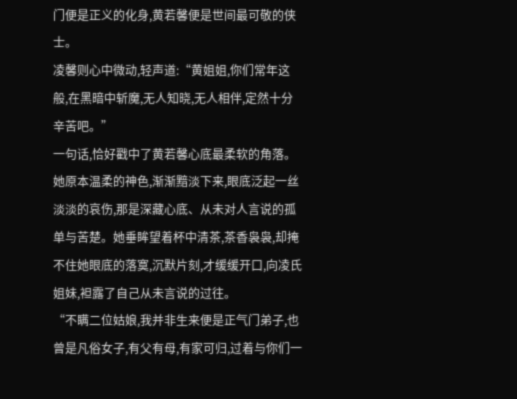门便是正义的化身,黄若馨便是世间最可敬的侠士。
凌馨则心中微动,轻声道:“黄姐姐,你们常年这般,在黑暗中斩魔,无人知晓,无人相伴,定然十分辛苦吧。”
一句话,恰好戳中了黄若馨心底最柔软的角落。她原本温柔的神色,渐渐黯淡下来,眼底泛起一丝淡淡的哀伤,那是深藏心底、从未对人言说的孤单与苦楚。她垂眸望着杯中清茶,茶香袅袅,却掩不住她眼底的落寞,沉默片刻,才缓缓开口,向凌氏姐妹,袒露了自己从未言说的过往。
“不瞒二位姑娘,我并非生来便是正气门弟子,也曾是凡俗女子,有父有母,有家可归,过着与你们一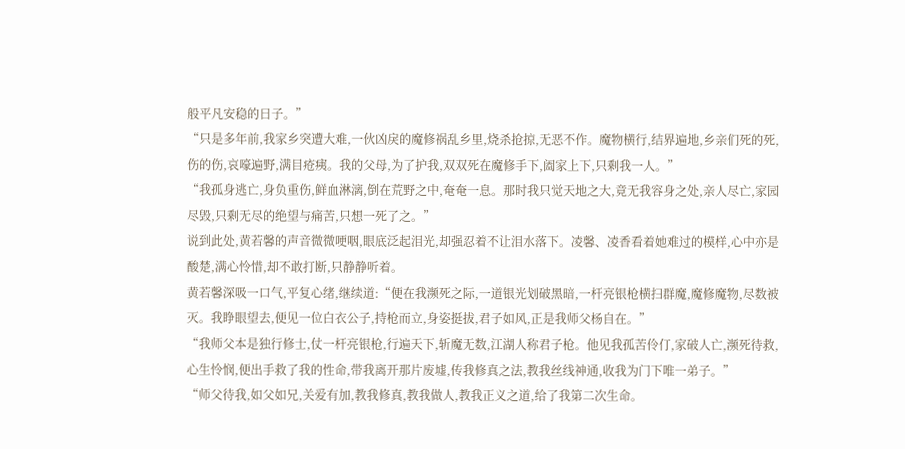般平凡安稳的日子。”
“只是多年前,我家乡突遭大难,一伙凶戾的魔修祸乱乡里,烧杀抢掠,无恶不作。魔物横行,结界遍地,乡亲们死的死,伤的伤,哀嚎遍野,满目疮痍。我的父母,为了护我,双双死在魔修手下,阖家上下,只剩我一人。”
“我孤身逃亡,身负重伤,鲜血淋漓,倒在荒野之中,奄奄一息。那时我只觉天地之大,竟无我容身之处,亲人尽亡,家园尽毁,只剩无尽的绝望与痛苦,只想一死了之。”
说到此处,黄若馨的声音微微哽咽,眼底泛起泪光,却强忍着不让泪水落下。凌馨、凌香看着她难过的模样,心中亦是酸楚,满心怜惜,却不敢打断,只静静听着。
黄若馨深吸一口气,平复心绪,继续道:“便在我濒死之际,一道银光划破黑暗,一杆亮银枪横扫群魔,魔修魔物,尽数被灭。我睁眼望去,便见一位白衣公子,持枪而立,身姿挺拔,君子如风,正是我师父杨自在。”
“我师父本是独行修士,仗一杆亮银枪,行遍天下,斩魔无数,江湖人称君子枪。他见我孤苦伶仃,家破人亡,濒死待救,心生怜悯,便出手救了我的性命,带我离开那片废墟,传我修真之法,教我丝线神通,收我为门下唯一弟子。”
“师父待我,如父如兄,关爱有加,教我修真,教我做人,教我正义之道,给了我第二次生命。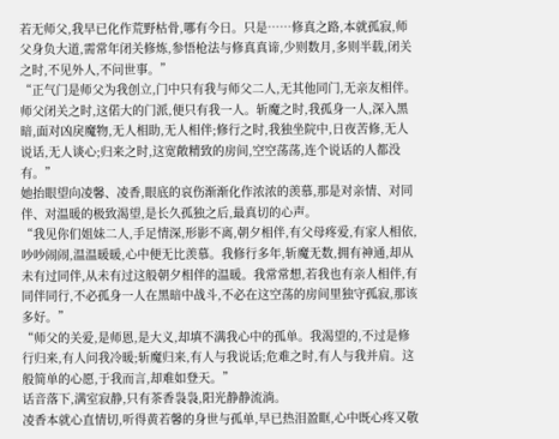若无师父,我早已化作荒野枯骨,哪有今日。只是……修真之路,本就孤寂,师父身负大道,需常年闭关修炼,参悟枪法与修真真谛,少则数月,多则半载,闭关之时,不见外人,不问世事。”
“正气门是师父为我创立,门中只有我与师父二人,无其他同门,无亲友相伴。师父闭关之时,这偌大的门派,便只有我一人。斩魔之时,我孤身一人,深入黑暗,面对凶戾魔物,无人相助,无人相伴;修行之时,我独坐院中,日夜苦修,无人说话,无人谈心;归来之时,这宽敞精致的房间,空空荡荡,连个说话的人都没有。”
她抬眼望向凌馨、凌香,眼底的哀伤渐渐化作浓浓的羡慕,那是对亲情、对同伴、对温暖的极致渴望,是长久孤独之后,最真切的心声。
“我见你们姐妹二人,手足情深,形影不离,朝夕相伴,有父母疼爱,有家人相依,吵吵闹闹,温温暖暖,心中便无比羡慕。我修行多年,斩魔无数,拥有神通,却从未有过同伴,从未有过这般朝夕相伴的温暖。我常常想,若我也有亲人相伴,有同伴同行,不必孤身一人在黑暗中战斗,不必在这空荡的房间里独守孤寂,那该多好。”
“师父的关爱,是师恩,是大义,却填不满我心中的孤单。我渴望的,不过是修行归来,有人问我冷暖;斩魔归来,有人与我说话;危难之时,有人与我并肩。这般简单的心愿,于我而言,却难如登天。”
话音落下,满室寂静,只有茶香袅袅,阳光静静流淌。
凌香本就心直情切,听得黄若馨的身世与孤单,早已热泪盈眶,心中既心疼又敬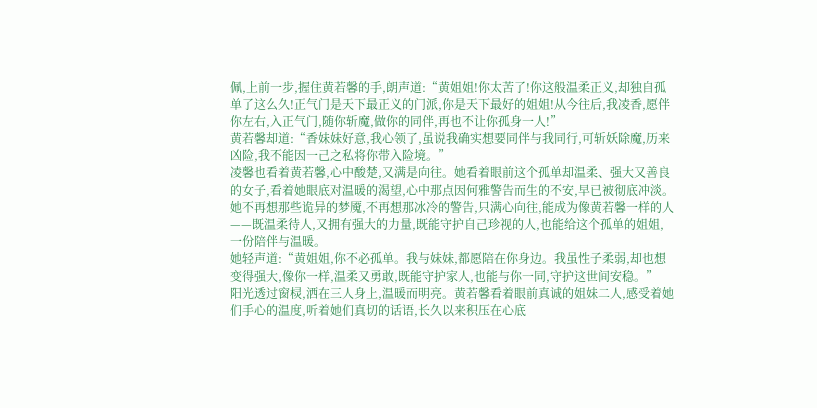佩,上前一步,握住黄若馨的手,朗声道:“黄姐姐!你太苦了!你这般温柔正义,却独自孤单了这么久!正气门是天下最正义的门派,你是天下最好的姐姐!从今往后,我凌香,愿伴你左右,入正气门,随你斩魔,做你的同伴,再也不让你孤身一人!”
黄若馨却道:“香妹妹好意,我心领了,虽说我确实想要同伴与我同行,可斩妖除魔,历来凶险,我不能因一己之私将你带入险境。”
凌馨也看着黄若馨,心中酸楚,又满是向往。她看着眼前这个孤单却温柔、强大又善良的女子,看着她眼底对温暖的渴望,心中那点因何雅警告而生的不安,早已被彻底冲淡。她不再想那些诡异的梦魇,不再想那冰冷的警告,只满心向往,能成为像黄若馨一样的人——既温柔待人,又拥有强大的力量,既能守护自己珍视的人,也能给这个孤单的姐姐,一份陪伴与温暖。
她轻声道:“黄姐姐,你不必孤单。我与妹妹,都愿陪在你身边。我虽性子柔弱,却也想变得强大,像你一样,温柔又勇敢,既能守护家人,也能与你一同,守护这世间安稳。”
阳光透过窗棂,洒在三人身上,温暖而明亮。黄若馨看着眼前真诚的姐妹二人,感受着她们手心的温度,听着她们真切的话语,长久以来积压在心底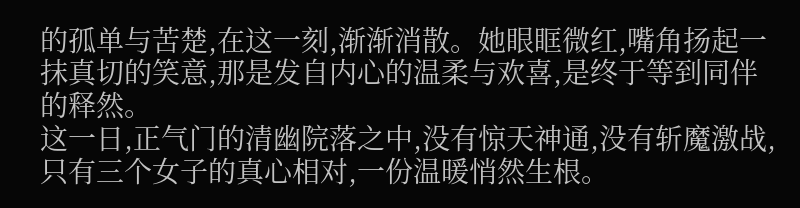的孤单与苦楚,在这一刻,渐渐消散。她眼眶微红,嘴角扬起一抹真切的笑意,那是发自内心的温柔与欢喜,是终于等到同伴的释然。
这一日,正气门的清幽院落之中,没有惊天神通,没有斩魔激战,只有三个女子的真心相对,一份温暖悄然生根。